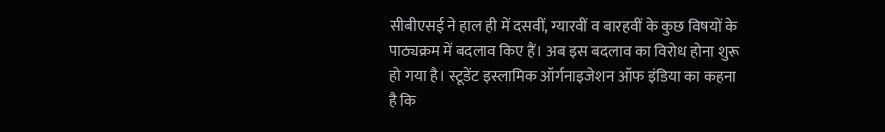सीबीएसई ने हाल ही में दसवीं, ग्यारवीं व बारहवीं के कुछ विषयों के पाठ्यक्रम में बदलाव किए हैं। अब इस बदलाव का विरोध होना शुरू हो गया है। स्टूडेंट इस्लामिक ऑर्गनाइजेशन ऑफ इंडिया का कहना है कि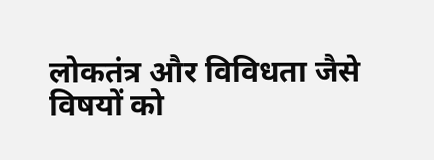लोकतंत्र और विविधता जैसे विषयों को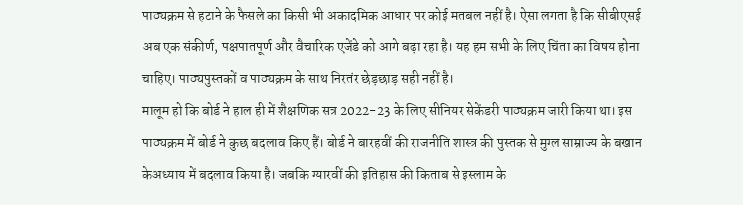पाठ्यक्रम से हटाने के फैसले का किसी भी अकादमिक आधार पर कोई मतबल नहीं है। ऐसा लगता है कि सीबीएसई अब एक संकीर्ण, पक्षपातपूर्ण और वैचारिक एजेंडे को आगे बढ़ा रहा है। यह हम सभी के लिए चिंता का विषय होना चाहिए। पाठ्यपुस्तकों व पाठ्यक्रम के साथ निरतंर छेड़छाड़ सही नहीं है।
मालूम हो कि बोर्ड ने हाल ही में शैक्षणिक सत्र 2022-23 के लिए सीनियर सेकेंडरी पाठ्यक्रम जारी किया था। इस पाठ्यक्रम में बोर्ड ने कुछ बदलाव किए हैं। बोर्ड ने बारहवीं की राजनीति शास्त्र की पुस्तक से मुग्ल साम्राज्य के बखान केअध्याय में बदलाव किया है। जबकि ग्यारवीं की इतिहास की किताब से इस्लाम के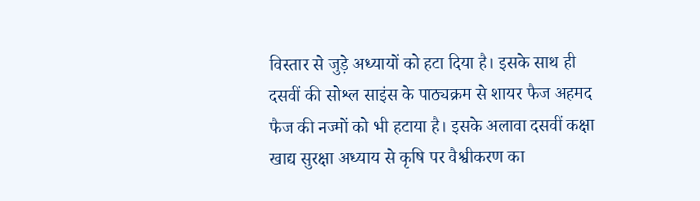विस्तार से जुड़े अध्यायों को हटा दिया है। इसके साथ ही दसवीं की सोश्ल साइंस के पाठ्यक्रम से शायर फैज अहमद फैज की नज्मों को भी हटाया है। इसके अलावा दसवीं कक्षा खाद्य सुरक्षा अध्याय से कृषि पर वैश्वीकरण का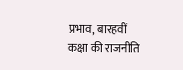प्रभाव, बारहवीं कक्षा की राजनीति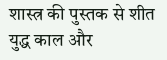शास्त्र की पुस्तक से शीत युद्ध काल और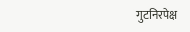गुटनिरपेक्ष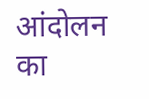आंदोलन का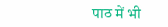पाठ में भी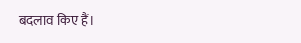बदलाव किए हैं।